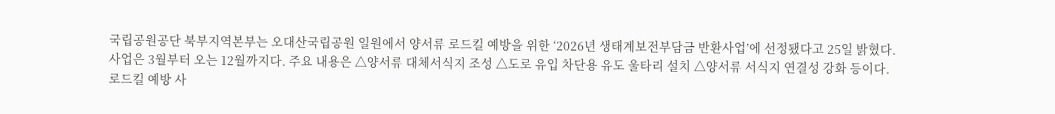국립공원공단 북부지역본부는 오대산국립공원 일원에서 양서류 로드킬 예방을 위한 ‘2026년 생태계보전부담금 반환사업’에 선정됐다고 25일 밝혔다.
사업은 3월부터 오는 12월까지다. 주요 내용은 △양서류 대체서식지 조성 △도로 유입 차단용 유도 울타리 설치 △양서류 서식지 연결성 강화 등이다.
로드킬 예방 사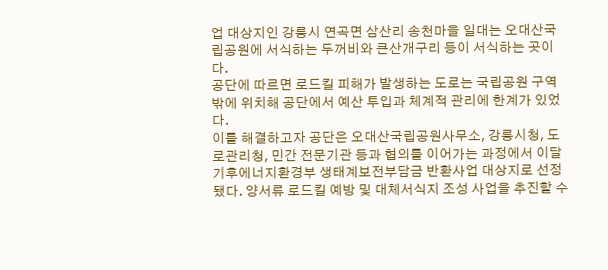업 대상지인 강릉시 연곡면 삼산리 송천마을 일대는 오대산국립공원에 서식하는 두꺼비와 큰산개구리 등이 서식하는 곳이다.
공단에 따르면 로드킬 피해가 발생하는 도로는 국립공원 구역 밖에 위치해 공단에서 예산 투입과 체계적 관리에 한계가 있었다.
이를 해결하고자 공단은 오대산국립공원사무소, 강릉시청, 도로관리청, 민간 전문기관 등과 협의를 이어가는 과정에서 이달 기후에너지환경부 생태계보전부담금 반환사업 대상지로 선정됐다. 양서류 로드킬 예방 및 대체서식지 조성 사업을 추진할 수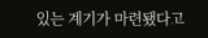있는 계기가 마련됐다고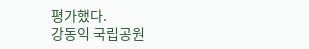평가했다.
강동익 국립공원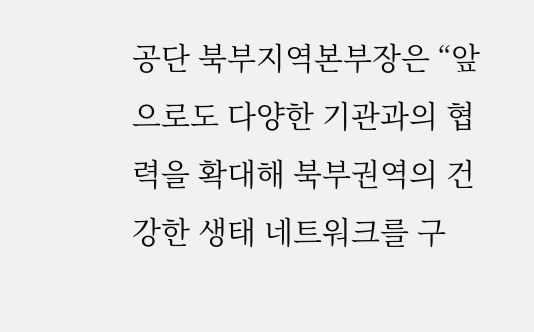공단 북부지역본부장은 “앞으로도 다양한 기관과의 협력을 확대해 북부권역의 건강한 생태 네트워크를 구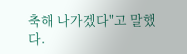축해 나가겠다"고 말했다.